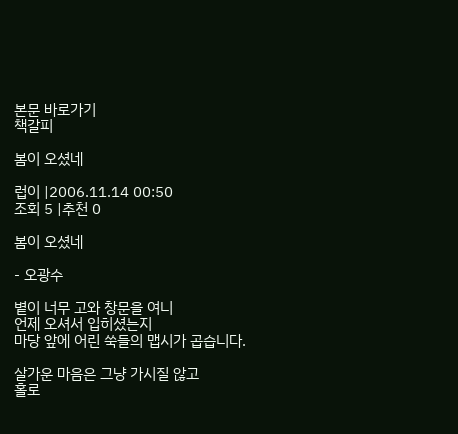본문 바로가기
책갈피

봄이 오셨네

럽이 |2006.11.14 00:50
조회 5 |추천 0

봄이 오셨네

- 오광수

볕이 너무 고와 창문을 여니
언제 오셔서 입히셨는지
마당 앞에 어린 쑥들의 맵시가 곱습니다.

살가운 마음은 그냥 가시질 않고
홀로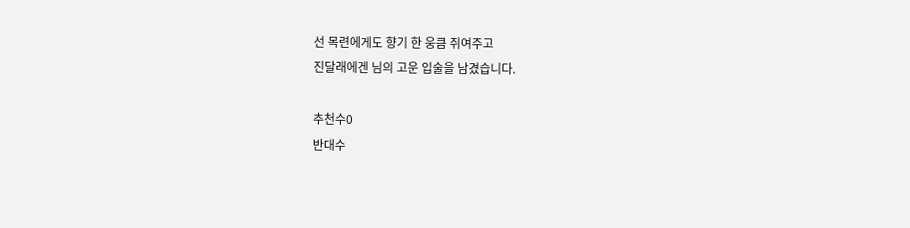선 목련에게도 향기 한 웅큼 쥐여주고
진달래에겐 님의 고운 입술을 남겼습니다.

추천수0
반대수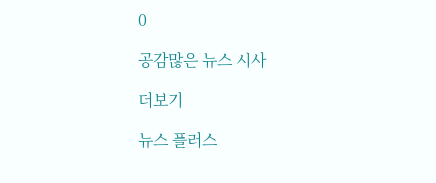0

공감많은 뉴스 시사

더보기

뉴스 플러스